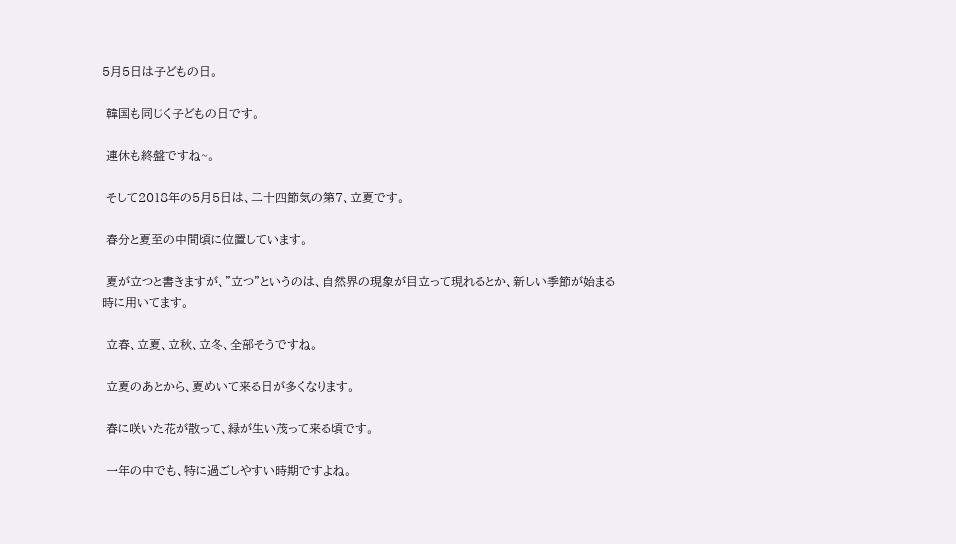5月5日は子どもの日。

 韓国も同じく子どもの日です。

 連休も終盤ですね~。

 そして2018年の5月5日は、二十四節気の第7、立夏です。

 春分と夏至の中間頃に位置しています。

 夏が立つと書きますが、"立つ"というのは、自然界の現象が目立って現れるとか、新しい季節が始まる時に用いてます。

 立春、立夏、立秋、立冬、全部そうですね。

 立夏のあとから、夏めいて来る日が多くなります。

 春に咲いた花が散って、緑が生い茂って来る頃です。

 一年の中でも、特に過ごしやすい時期ですよね。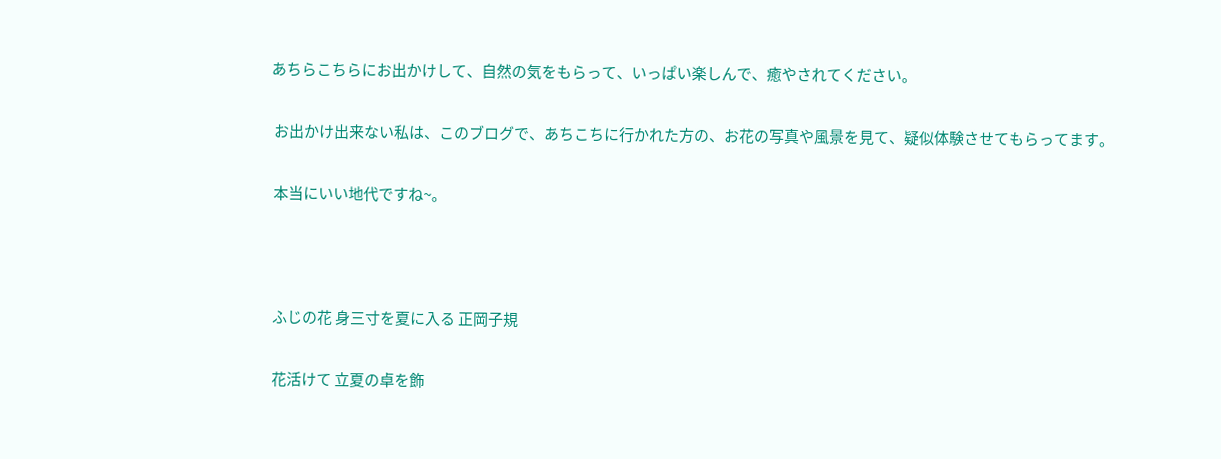あちらこちらにお出かけして、自然の気をもらって、いっぱい楽しんで、癒やされてください。

 お出かけ出来ない私は、このブログで、あちこちに行かれた方の、お花の写真や風景を見て、疑似体験させてもらってます。

 本当にいい地代ですね~。



 ふじの花 身三寸を夏に入る 正岡子規

 花活けて 立夏の卓を飾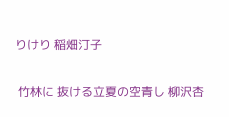りけり 稲畑汀子

 竹林に 抜ける立夏の空青し 柳沢杏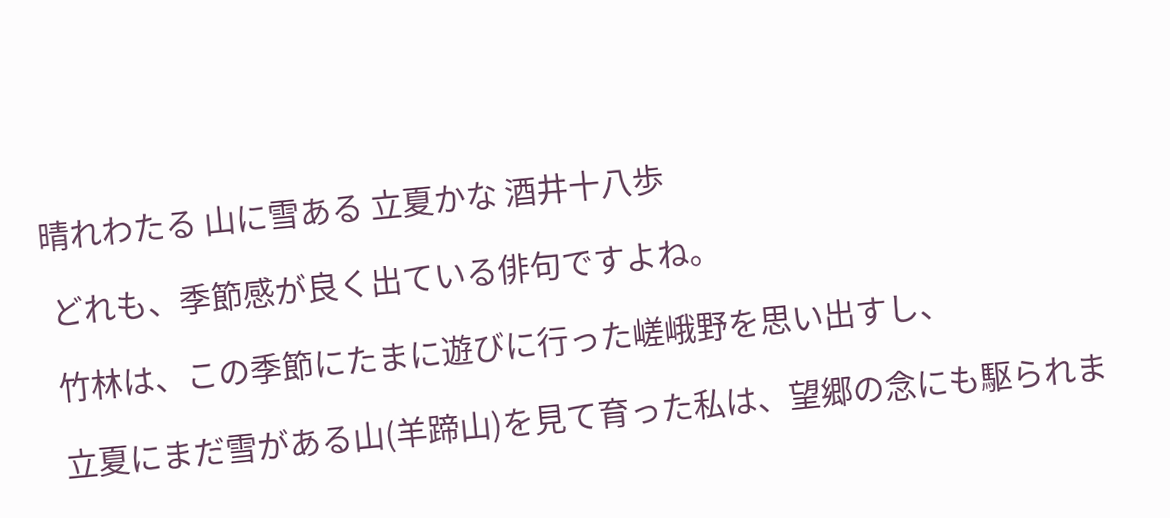晴れわたる 山に雪ある 立夏かな 酒井十八歩

 どれも、季節感が良く出ている俳句ですよね。

 竹林は、この季節にたまに遊びに行った嵯峨野を思い出すし、

 立夏にまだ雪がある山(羊蹄山)を見て育った私は、望郷の念にも駆られま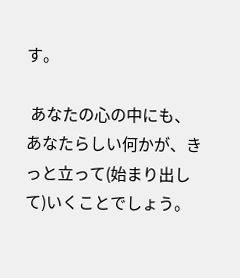す。

 あなたの心の中にも、あなたらしい何かが、きっと立って(始まり出して)いくことでしょう。